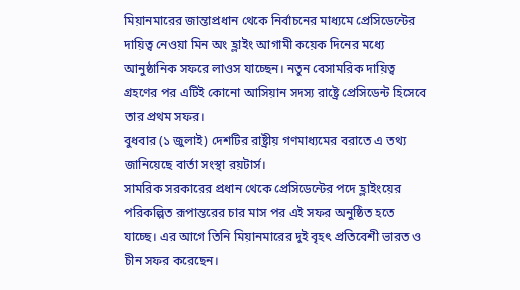মিয়ানমারের জান্তাপ্রধান থেকে নির্বাচনের মাধ্যমে প্রেসিডেন্টের দায়িত্ব নেওয়া মিন অং হ্লাইং আগামী কয়েক দিনের মধ্যে আনুষ্ঠানিক সফরে লাওস যাচ্ছেন। নতুন বেসামরিক দায়িত্ব গ্রহণের পর এটিই কোনো আসিয়ান সদস্য রাষ্ট্রে প্রেসিডেন্ট হিসেবে তার প্রথম সফর।
বুধবার (১ জুলাই) দেশটির রাষ্ট্রীয় গণমাধ্যমের বরাতে এ তথ্য জানিয়েছে বার্তা সংস্থা রয়টার্স।
সামরিক সরকারের প্রধান থেকে প্রেসিডেন্টের পদে হ্লাইংয়ের পরিকল্পিত রূপান্তরের চার মাস পর এই সফর অনুষ্ঠিত হতে যাচ্ছে। এর আগে তিনি মিয়ানমারের দুই বৃহৎ প্রতিবেশী ভারত ও চীন সফর করেছেন।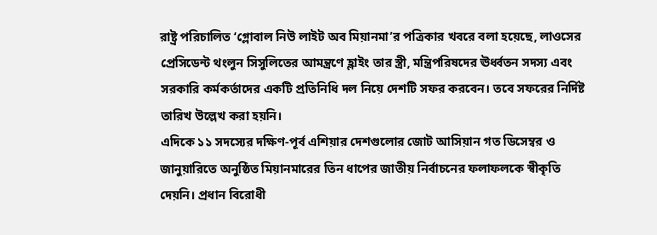রাষ্ট্র পরিচালিত ‘গ্লোবাল নিউ লাইট অব মিয়ানমা’র পত্রিকার খবরে বলা হয়েছে, লাওসের প্রেসিডেন্ট থংলুন সিসুলিতের আমন্ত্রণে হ্লাইং তার স্ত্রী, মন্ত্রিপরিষদের ঊর্ধ্বতন সদস্য এবং সরকারি কর্মকর্তাদের একটি প্রতিনিধি দল নিয়ে দেশটি সফর করবেন। তবে সফরের নির্দিষ্ট তারিখ উল্লেখ করা হয়নি।
এদিকে ১১ সদস্যের দক্ষিণ-পূর্ব এশিয়ার দেশগুলোর জোট আসিয়ান গত ডিসেম্বর ও জানুয়ারিতে অনুষ্ঠিত মিয়ানমারের তিন ধাপের জাতীয় নির্বাচনের ফলাফলকে স্বীকৃতি দেয়নি। প্রধান বিরোধী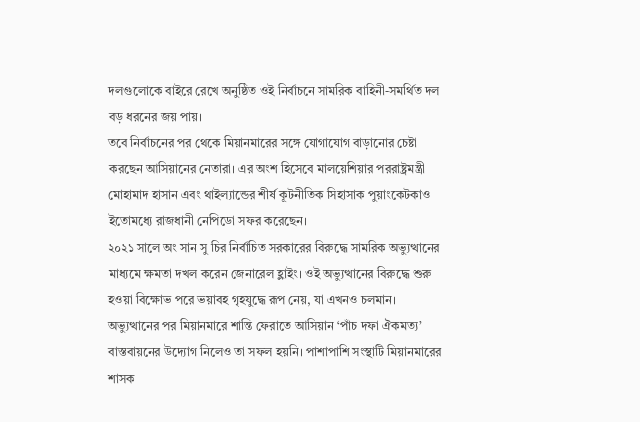দলগুলোকে বাইরে রেখে অনুষ্ঠিত ওই নির্বাচনে সামরিক বাহিনী-সমর্থিত দল বড় ধরনের জয় পায়।
তবে নির্বাচনের পর থেকে মিয়ানমারের সঙ্গে যোগাযোগ বাড়ানোর চেষ্টা করছেন আসিয়ানের নেতারা। এর অংশ হিসেবে মালয়েশিয়ার পররাষ্ট্রমন্ত্রী মোহামাদ হাসান এবং থাইল্যান্ডের শীর্ষ কূটনীতিক সিহাসাক পুয়াংকেটকাও ইতোমধ্যে রাজধানী নেপিডো সফর করেছেন।
২০২১ সালে অং সান সু চির নির্বাচিত সরকারের বিরুদ্ধে সামরিক অভ্যুত্থানের মাধ্যমে ক্ষমতা দখল করেন জেনারেল হ্লাইং। ওই অভ্যুত্থানের বিরুদ্ধে শুরু হওয়া বিক্ষোভ পরে ভয়াবহ গৃহযুদ্ধে রূপ নেয়, যা এখনও চলমান।
অভ্যুত্থানের পর মিয়ানমারে শান্তি ফেরাতে আসিয়ান ‘পাঁচ দফা ঐকমত্য’ বাস্তবায়নের উদ্যোগ নিলেও তা সফল হয়নি। পাশাপাশি সংস্থাটি মিয়ানমারের শাসক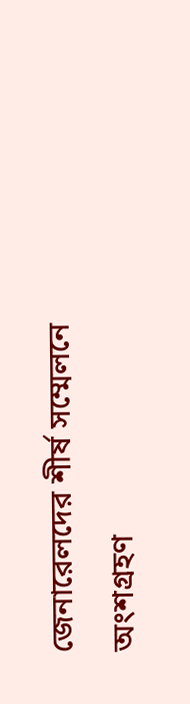জেনারেলদের শীর্ষ সম্মেলনে অংশগ্রহণ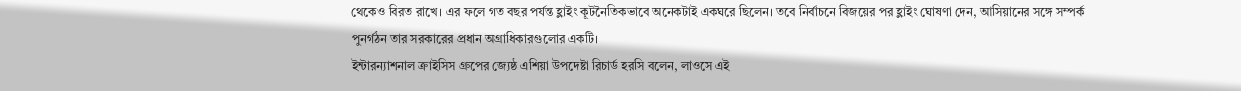থেকেও বিরত রাখে। এর ফলে গত বছর পর্যন্ত হ্লাইং কূটনৈতিকভাবে অনেকটাই একঘরে ছিলেন। তবে নির্বাচনে বিজয়ের পর হ্লাইং ঘোষণা দেন, আসিয়ানের সঙ্গে সম্পর্ক পুনর্গঠন তার সরকারের প্রধান অগ্রাধিকারগুলোর একটি।
ইন্টারন্যাশনাল ক্রাইসিস গ্রুপের জ্যেষ্ঠ এশিয়া উপদেষ্টা রিচার্ড হরসি বলেন, লাওসে এই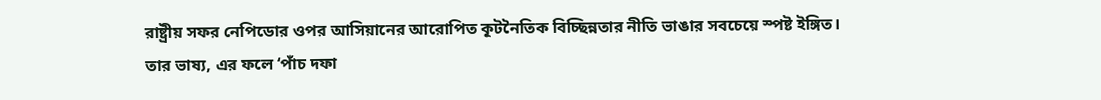রাষ্ট্রীয় সফর নেপিডোর ওপর আসিয়ানের আরোপিত কূটনৈতিক বিচ্ছিন্নতার নীতি ভাঙার সবচেয়ে স্পষ্ট ইঙ্গিত।
তার ভাষ্য, এর ফলে ‘পাঁচ দফা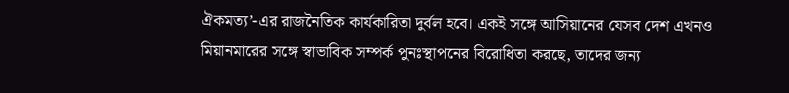ঐকমত্য’-এর রাজনৈতিক কার্যকারিতা দুর্বল হবে। একই সঙ্গে আসিয়ানের যেসব দেশ এখনও মিয়ানমারের সঙ্গে স্বাভাবিক সম্পর্ক পুনঃস্থাপনের বিরোধিতা করছে, তাদের জন্য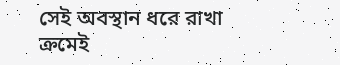সেই অবস্থান ধরে রাখা ক্রমেই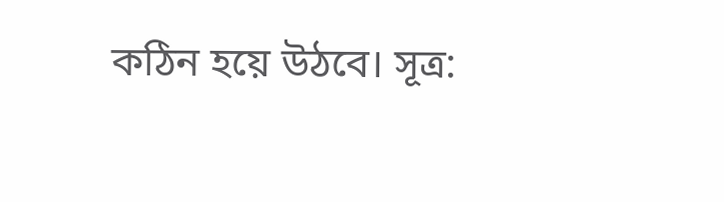কঠিন হয়ে উঠবে। সূত্র: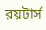রয়টার্স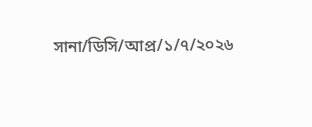সানা/ডিসি/আপ্র/১/৭/২০২৬